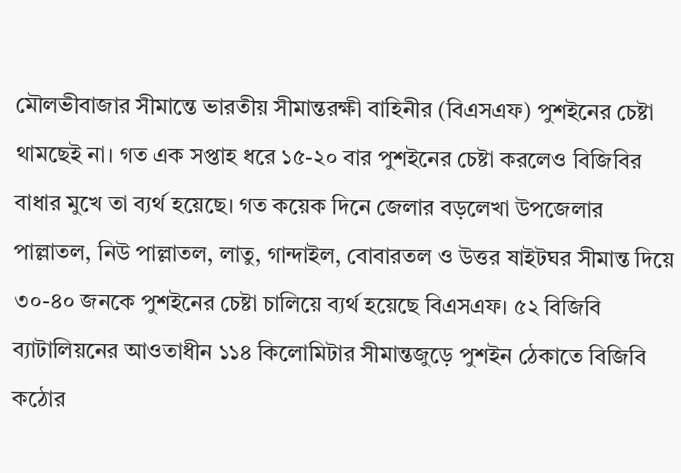মৌলভীবাজার সীমান্তে ভারতীয় সীমান্তরক্ষী বাহিনীর (বিএসএফ) পুশইনের চেষ্টা থামছেই না। গত এক সপ্তাহ ধরে ১৫-২০ বার পুশইনের চেষ্টা করলেও বিজিবির বাধার মুখে তা ব্যর্থ হয়েছে। গত কয়েক দিনে জেলার বড়লেখা উপজেলার পাল্লাতল, নিউ পাল্লাতল, লাতু, গান্দাইল, বোবারতল ও উত্তর ষাইটঘর সীমান্ত দিয়ে ৩০-৪০ জনকে পুশইনের চেষ্টা চালিয়ে ব্যর্থ হয়েছে বিএসএফ। ৫২ বিজিবি ব্যাটালিয়নের আওতাধীন ১১৪ কিলোমিটার সীমান্তজুড়ে পুশইন ঠেকাতে বিজিবি কঠোর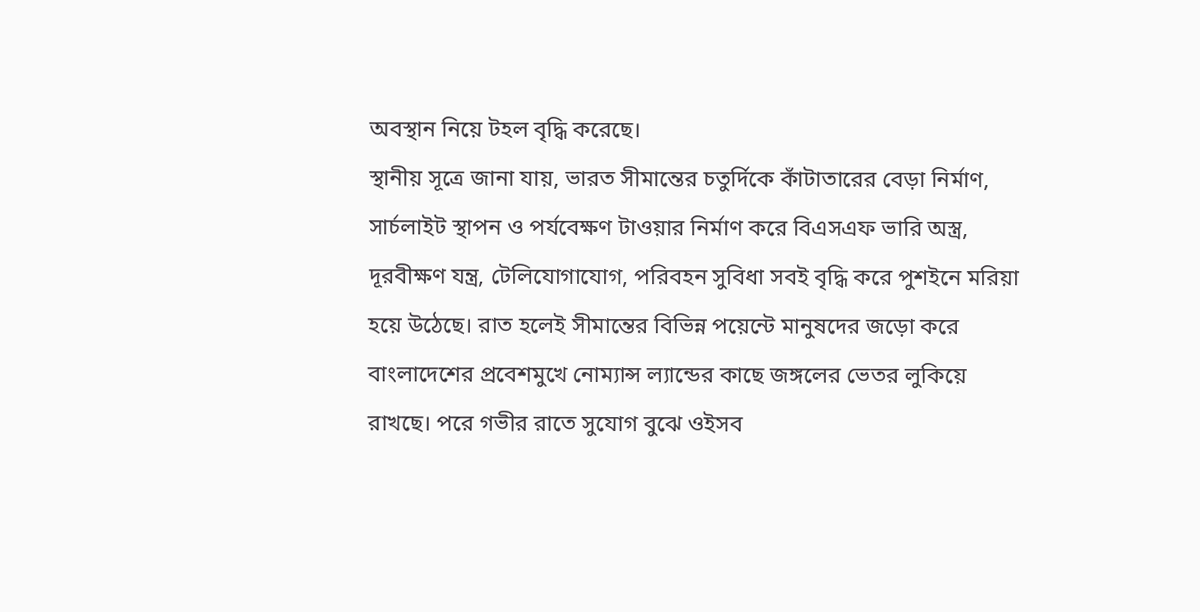অবস্থান নিয়ে টহল বৃদ্ধি করেছে।
স্থানীয় সূত্রে জানা যায়, ভারত সীমান্তের চতুর্দিকে কাঁটাতারের বেড়া নির্মাণ, সার্চলাইট স্থাপন ও পর্যবেক্ষণ টাওয়ার নির্মাণ করে বিএসএফ ভারি অস্ত্র, দূরবীক্ষণ যন্ত্র, টেলিযোগাযোগ, পরিবহন সুবিধা সবই বৃদ্ধি করে পুশইনে মরিয়া হয়ে উঠেছে। রাত হলেই সীমান্তের বিভিন্ন পয়েন্টে মানুষদের জড়ো করে বাংলাদেশের প্রবেশমুখে নোম্যান্স ল্যান্ডের কাছে জঙ্গলের ভেতর লুকিয়ে রাখছে। পরে গভীর রাতে সুযোগ বুঝে ওইসব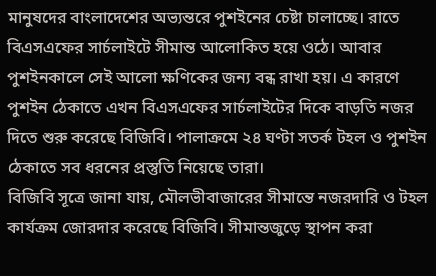মানুষদের বাংলাদেশের অভ্যন্তরে পুশইনের চেষ্টা চালাচ্ছে। রাতে বিএসএফের সার্চলাইটে সীমান্ত আলোকিত হয়ে ওঠে। আবার পুশইনকালে সেই আলো ক্ষণিকের জন্য বন্ধ রাখা হয়। এ কারণে পুশইন ঠেকাতে এখন বিএসএফের সার্চলাইটের দিকে বাড়তি নজর দিতে শুরু করেছে বিজিবি। পালাক্রমে ২৪ ঘণ্টা সতর্ক টহল ও পুশইন ঠেকাতে সব ধরনের প্রস্তুতি নিয়েছে তারা।
বিজিবি সূত্রে জানা যায়, মৌলভীবাজারের সীমান্তে নজরদারি ও টহল কার্যক্রম জোরদার করেছে বিজিবি। সীমান্তজুড়ে স্থাপন করা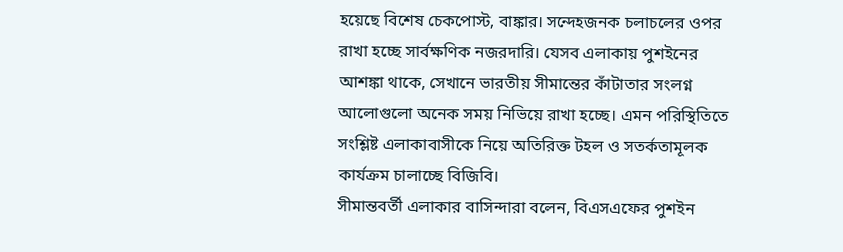হয়েছে বিশেষ চেকপোস্ট, বাঙ্কার। সন্দেহজনক চলাচলের ওপর রাখা হচ্ছে সার্বক্ষণিক নজরদারি। যেসব এলাকায় পুশইনের আশঙ্কা থাকে, সেখানে ভারতীয় সীমান্তের কাঁটাতার সংলগ্ন আলোগুলো অনেক সময় নিভিয়ে রাখা হচ্ছে। এমন পরিস্থিতিতে সংশ্লিষ্ট এলাকাবাসীকে নিয়ে অতিরিক্ত টহল ও সতর্কতামূলক কার্যক্রম চালাচ্ছে বিজিবি।
সীমান্তবর্তী এলাকার বাসিন্দারা বলেন, বিএসএফের পুশইন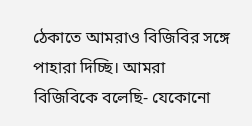ঠেকাতে আমরাও বিজিবির সঙ্গে পাহারা দিচ্ছি। আমরা বিজিবিকে বলেছি- যেকোনো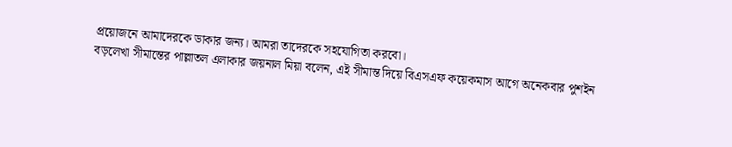প্রয়োজনে আমাদেরকে ডাকার জন্য। আমরা তাদেরকে সহযোগিতা করবো।
বড়লেখা সীমান্তের পাল্লাতল এলাকার জয়নাল মিয়া বলেন, এই সীমান্ত দিয়ে বিএসএফ কয়েকমাস আগে অনেকবার পুশইন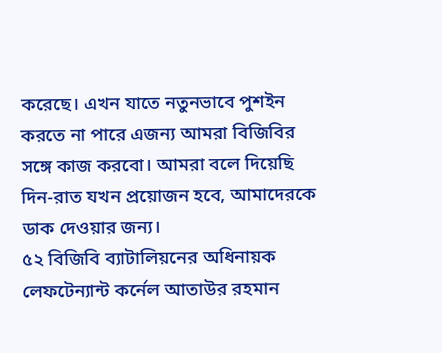করেছে। এখন যাতে নতুনভাবে পুশইন করতে না পারে এজন্য আমরা বিজিবির সঙ্গে কাজ করবো। আমরা বলে দিয়েছি দিন-রাত যখন প্রয়োজন হবে, আমাদেরকে ডাক দেওয়ার জন্য।
৫২ বিজিবি ব্যাটালিয়নের অধিনায়ক লেফটেন্যান্ট কর্নেল আতাউর রহমান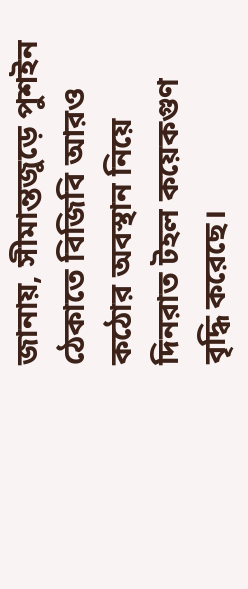জানায়, সীমান্তজুড়ে পুশইন ঠেকাতে বিজিবি আরও কঠোর অবস্থান নিয়ে দিনরাত টহল কয়েকগুণ বৃদ্ধি করেছে।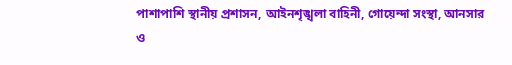পাশাপাশি স্থানীয় প্রশাসন, আইনশৃঙ্খলা বাহিনী, গোয়েন্দা সংস্থা, আনসার ও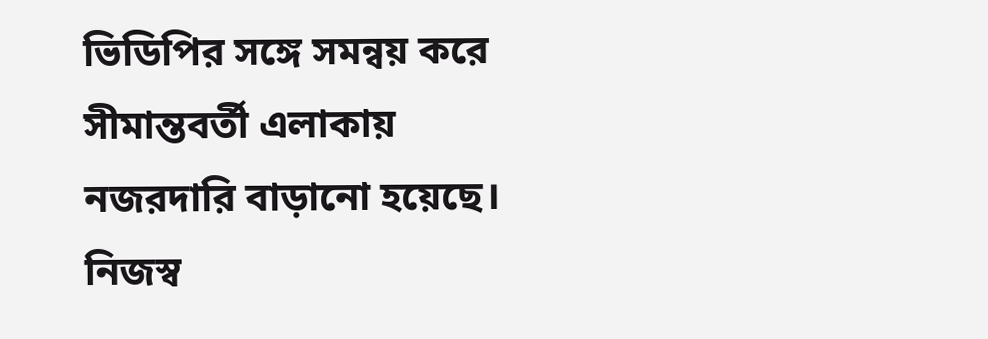ভিডিপির সঙ্গে সমন্বয় করে সীমান্তবর্তী এলাকায় নজরদারি বাড়ানো হয়েছে।
নিজস্ব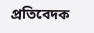প্রতিবেদক